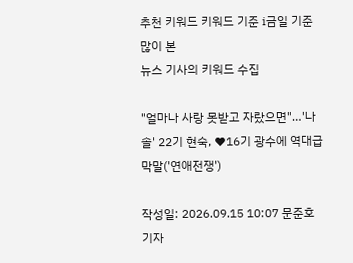추천 키워드 키워드 기준 i금일 기준 많이 본
뉴스 기사의 키워드 수집

"얼마나 사랑 못받고 자랐으면"…'나솔' 22기 현숙, ♥16기 광수에 역대급 막말('연애전쟁')

작성일: 2026.09.15 10:07 문준호 기자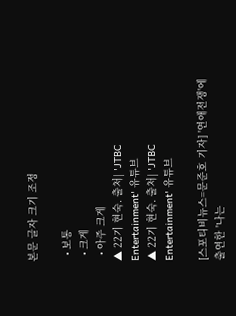본문 글자 크기 조정

  • 보통
  • 크게
  • 아주 크게
▲ 22기 현숙. 출처| 'JTBC Entertainment' 유튜브
▲ 22기 현숙. 출처| 'JTBC Entertainment' 유튜브

[스포티비뉴스=문준호 기자] '연애전쟁'에 출연한 '나는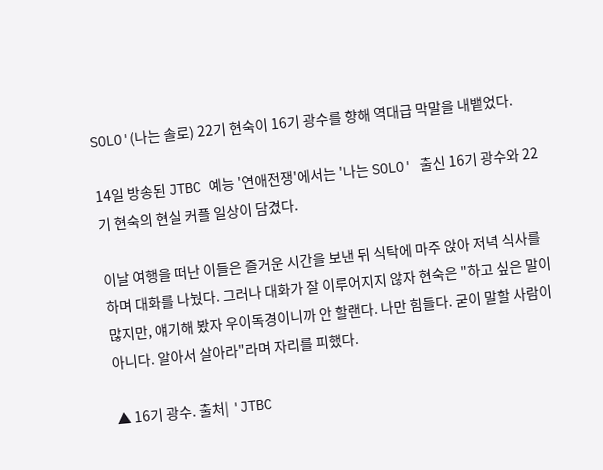SOLO'(나는 솔로) 22기 현숙이 16기 광수를 향해 역대급 막말을 내뱉었다.

14일 방송된 JTBC 예능 '연애전쟁'에서는 '나는 SOLO' 출신 16기 광수와 22기 현숙의 현실 커플 일상이 담겼다.

이날 여행을 떠난 이들은 즐거운 시간을 보낸 뒤 식탁에 마주 앉아 저녁 식사를 하며 대화를 나눴다. 그러나 대화가 잘 이루어지지 않자 현숙은 "하고 싶은 말이 많지만, 얘기해 봤자 우이독경이니까 안 할랜다. 나만 힘들다. 굳이 말할 사람이 아니다. 알아서 살아라"라며 자리를 피했다.

▲ 16기 광수. 출처| 'JTBC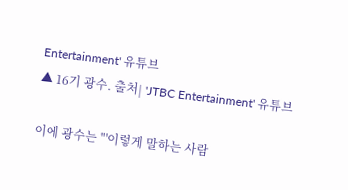Entertainment' 유튜브
▲ 16기 광수. 출처| 'JTBC Entertainment' 유튜브

이에 광수는 "'이렇게 말하는 사람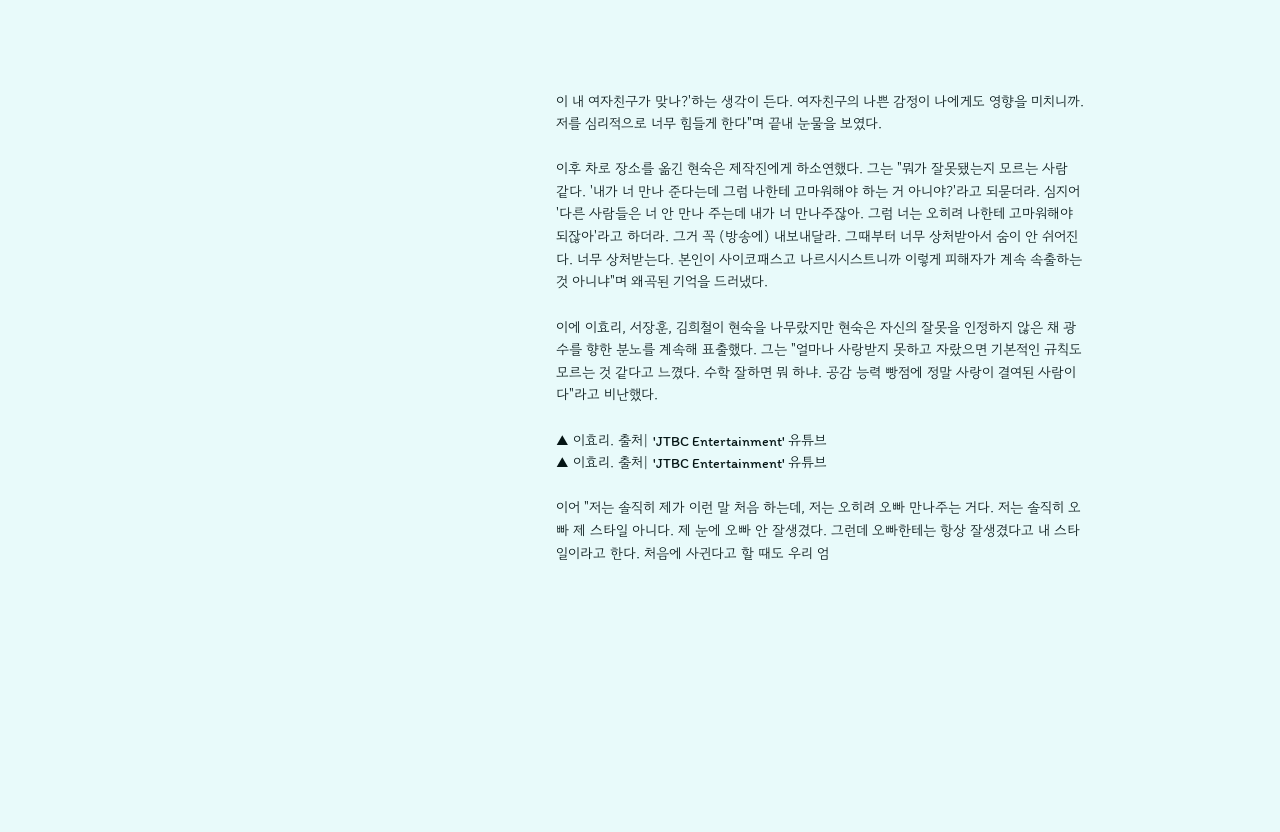이 내 여자친구가 맞나?'하는 생각이 든다. 여자친구의 나쁜 감정이 나에게도 영향을 미치니까. 저를 심리적으로 너무 힘들게 한다"며 끝내 눈물을 보였다.

이후 차로 장소를 옮긴 현숙은 제작진에게 하소연했다. 그는 "뭐가 잘못됐는지 모르는 사람 같다. '내가 너 만나 준다는데 그럼 나한테 고마워해야 하는 거 아니야?'라고 되묻더라. 심지어 '다른 사람들은 너 안 만나 주는데 내가 너 만나주잖아. 그럼 너는 오히려 나한테 고마워해야 되잖아'라고 하더라. 그거 꼭 (방송에) 내보내달라. 그때부터 너무 상처받아서 숨이 안 쉬어진다. 너무 상처받는다. 본인이 사이코패스고 나르시시스트니까 이렇게 피해자가 계속 속출하는 것 아니냐"며 왜곡된 기억을 드러냈다.

이에 이효리, 서장훈, 김희철이 현숙을 나무랐지만 현숙은 자신의 잘못을 인정하지 않은 채 광수를 향한 분노를 계속해 표출했다. 그는 "얼마나 사랑받지 못하고 자랐으면 기본적인 규칙도 모르는 것 같다고 느꼈다. 수학 잘하면 뭐 하냐. 공감 능력 빵점에 정말 사랑이 결여된 사람이다"라고 비난했다.

▲ 이효리. 출처| 'JTBC Entertainment' 유튜브
▲ 이효리. 출처| 'JTBC Entertainment' 유튜브

이어 "저는 솔직히 제가 이런 말 처음 하는데, 저는 오히려 오빠 만나주는 거다. 저는 솔직히 오빠 제 스타일 아니다. 제 눈에 오빠 안 잘생겼다. 그런데 오빠한테는 항상 잘생겼다고 내 스타일이라고 한다. 처음에 사귄다고 할 때도 우리 엄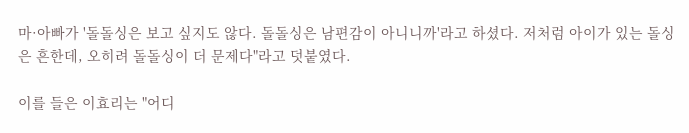마·아빠가 '돌돌싱은 보고 싶지도 않다. 돌돌싱은 남편감이 아니니까'라고 하셨다. 저처럼 아이가 있는 돌싱은 흔한데, 오히려 돌돌싱이 더 문제다"라고 덧붙였다.

이를 들은 이효리는 "어디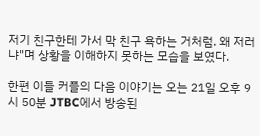저기 친구한테 가서 막 친구 욕하는 거처럼. 왜 저러냐"며 상황을 이해하지 못하는 모습을 보였다.

한편 이들 커플의 다음 이야기는 오는 21일 오후 9시 50분 JTBC에서 방송된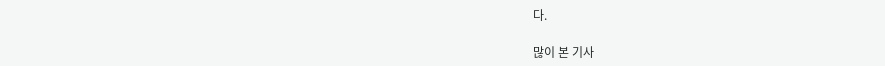다.

많이 본 기사